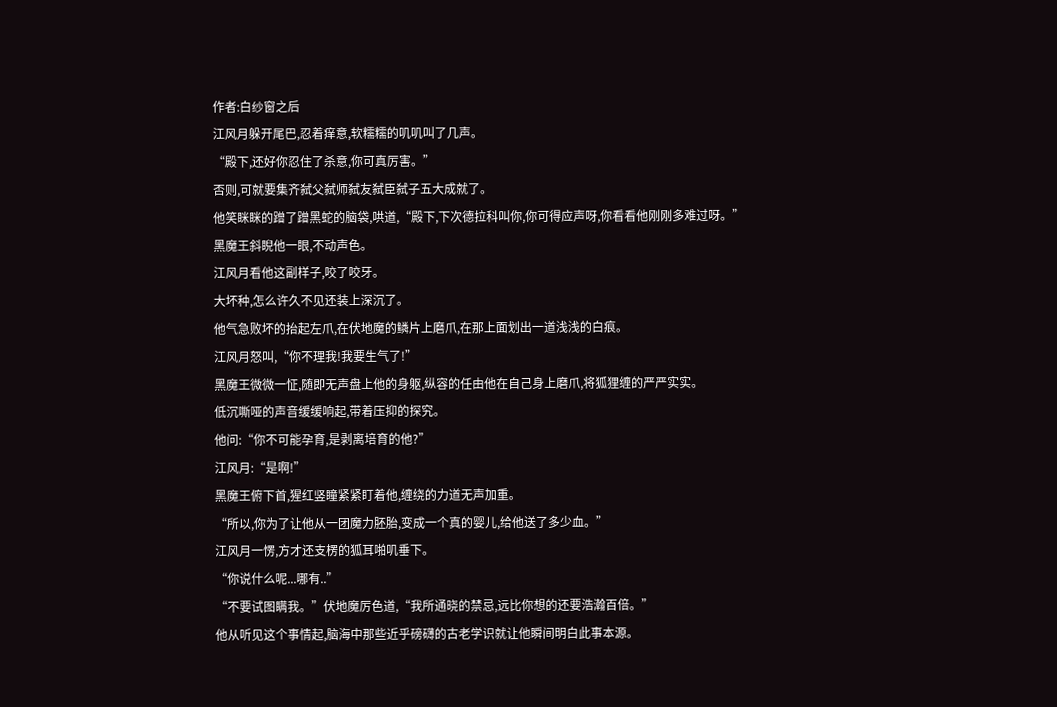作者:白纱窗之后
江风月躲开尾巴,忍着痒意,软糯糯的叽叽叫了几声。
“殿下,还好你忍住了杀意,你可真厉害。”
否则,可就要集齐弑父弑师弑友弑臣弑子五大成就了。
他笑眯眯的蹭了蹭黑蛇的脑袋,哄道,“殿下,下次德拉科叫你,你可得应声呀,你看看他刚刚多难过呀。”
黑魔王斜睨他一眼,不动声色。
江风月看他这副样子,咬了咬牙。
大坏种,怎么许久不见还装上深沉了。
他气急败坏的抬起左爪,在伏地魔的鳞片上磨爪,在那上面划出一道浅浅的白痕。
江风月怒叫,“你不理我!我要生气了!”
黑魔王微微一怔,随即无声盘上他的身躯,纵容的任由他在自己身上磨爪,将狐狸缠的严严实实。
低沉嘶哑的声音缓缓响起,带着压抑的探究。
他问:“你不可能孕育,是剥离培育的他?”
江风月:“是啊!”
黑魔王俯下首,猩红竖瞳紧紧盯着他,缠绕的力道无声加重。
“所以,你为了让他从一团魔力胚胎,变成一个真的婴儿,给他送了多少血。”
江风月一愣,方才还支楞的狐耳啪叽垂下。
“你说什么呢...哪有..”
“不要试图瞒我。”伏地魔厉色道,“我所通晓的禁忌,远比你想的还要浩瀚百倍。”
他从听见这个事情起,脑海中那些近乎磅礴的古老学识就让他瞬间明白此事本源。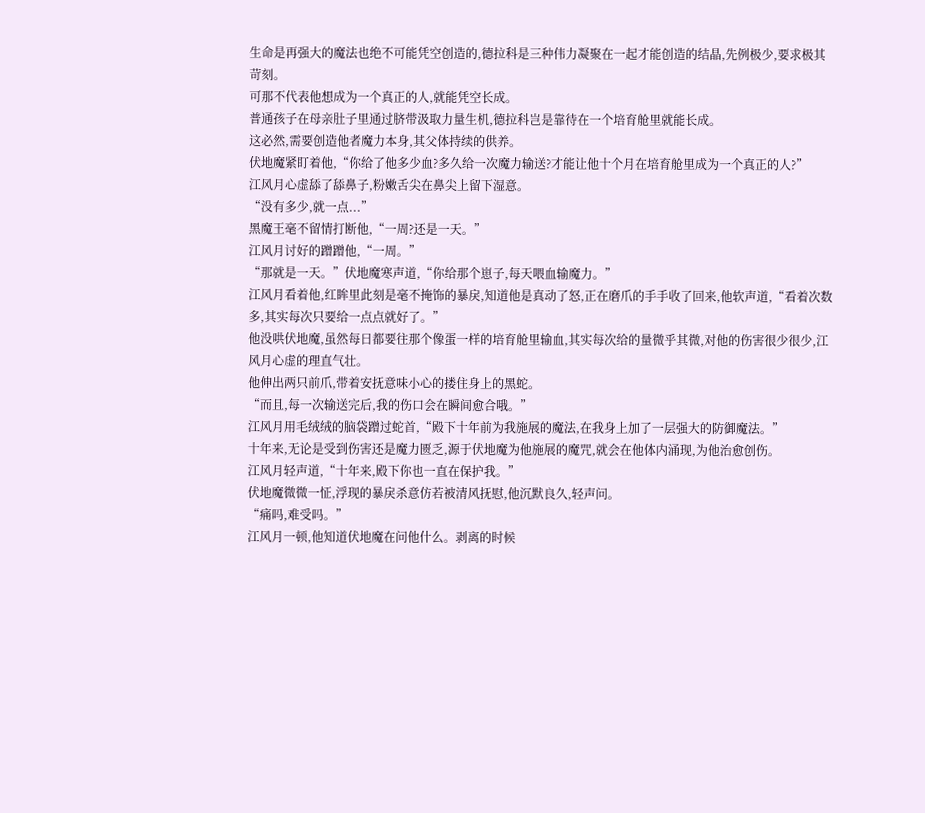生命是再强大的魔法也绝不可能凭空创造的,德拉科是三种伟力凝聚在一起才能创造的结晶,先例极少,要求极其苛刻。
可那不代表他想成为一个真正的人,就能凭空长成。
普通孩子在母亲肚子里通过脐带汲取力量生机,德拉科岂是靠待在一个培育舱里就能长成。
这必然,需要创造他者魔力本身,其父体持续的供养。
伏地魔紧盯着他,“你给了他多少血?多久给一次魔力输送?才能让他十个月在培育舱里成为一个真正的人?”
江风月心虚舔了舔鼻子,粉嫩舌尖在鼻尖上留下湿意。
“没有多少,就一点...”
黑魔王毫不留情打断他,“一周?还是一天。”
江风月讨好的蹭蹭他,“一周。”
“那就是一天。”伏地魔寒声道,“你给那个崽子,每天喂血输魔力。”
江风月看着他,红眸里此刻是毫不掩饰的暴戾,知道他是真动了怒,正在磨爪的手手收了回来,他软声道,“看着次数多,其实每次只要给一点点就好了。”
他没哄伏地魔,虽然每日都要往那个像蛋一样的培育舱里输血,其实每次给的量微乎其微,对他的伤害很少很少,江风月心虚的理直气壮。
他伸出两只前爪,带着安抚意味小心的搂住身上的黑蛇。
“而且,每一次输送完后,我的伤口会在瞬间愈合哦。”
江风月用毛绒绒的脑袋蹭过蛇首,“殿下十年前为我施展的魔法,在我身上加了一层强大的防御魔法。”
十年来,无论是受到伤害还是魔力匮乏,源于伏地魔为他施展的魔咒,就会在他体内涌现,为他治愈创伤。
江风月轻声道,“十年来,殿下你也一直在保护我。”
伏地魔微微一怔,浮现的暴戾杀意仿若被清风抚慰,他沉默良久,轻声问。
“痛吗,难受吗。”
江风月一顿,他知道伏地魔在问他什么。剥离的时候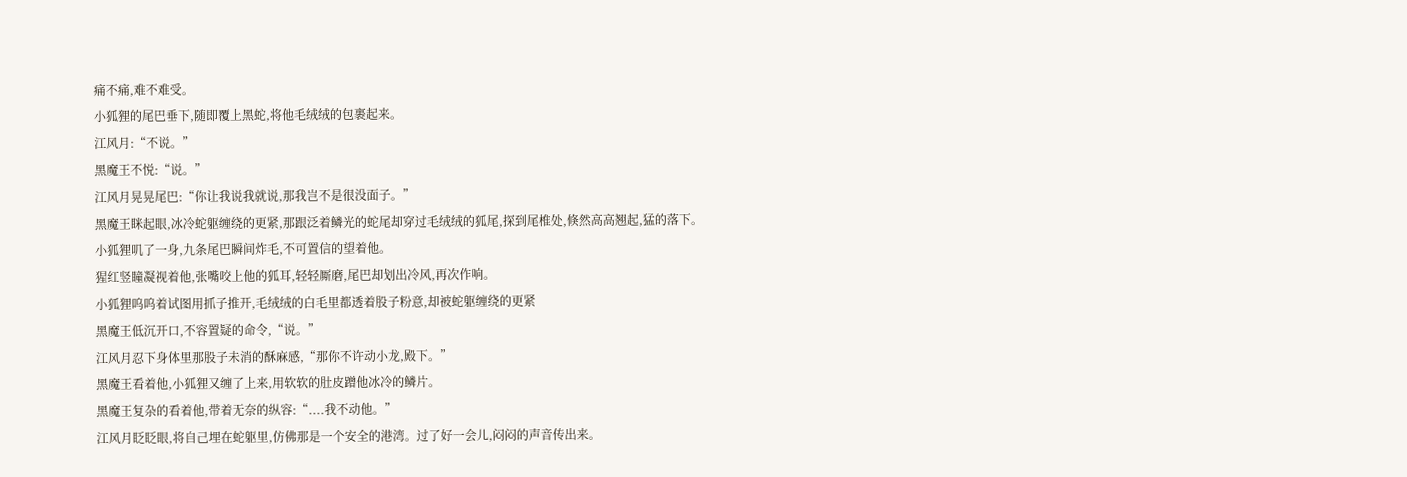痛不痛,难不难受。
小狐狸的尾巴垂下,随即覆上黑蛇,将他毛绒绒的包裹起来。
江风月:“不说。”
黑魔王不悦:“说。”
江风月晃晃尾巴:“你让我说我就说,那我岂不是很没面子。”
黑魔王眯起眼,冰冷蛇躯缠绕的更紧,那跟泛着鳞光的蛇尾却穿过毛绒绒的狐尾,探到尾椎处,倏然高高翘起,猛的落下。
小狐狸叽了一身,九条尾巴瞬间炸毛,不可置信的望着他。
猩红竖瞳凝视着他,张嘴咬上他的狐耳,轻轻厮磨,尾巴却划出冷风,再次作响。
小狐狸呜呜着试图用抓子推开,毛绒绒的白毛里都透着股子粉意,却被蛇躯缠绕的更紧
黑魔王低沉开口,不容置疑的命令,“说。”
江风月忍下身体里那股子未消的酥麻感,“那你不许动小龙,殿下。”
黑魔王看着他,小狐狸又缠了上来,用软软的肚皮蹭他冰冷的鳞片。
黑魔王复杂的看着他,带着无奈的纵容:“....我不动他。”
江风月眨眨眼,将自己埋在蛇躯里,仿佛那是一个安全的港湾。过了好一会儿,闷闷的声音传出来。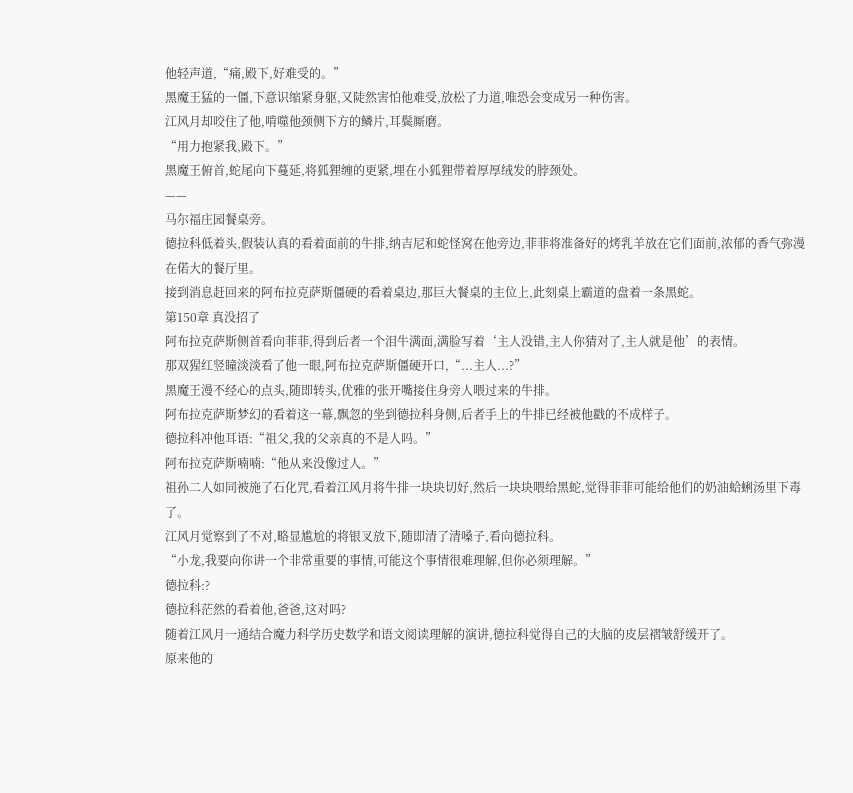他轻声道,“痛,殿下,好难受的。”
黑魔王猛的一僵,下意识缩紧身躯,又陡然害怕他难受,放松了力道,唯恐会变成另一种伤害。
江风月却咬住了他,啃噬他颈侧下方的鳞片,耳鬓厮磨。
“用力抱紧我,殿下。”
黑魔王俯首,蛇尾向下蔓延,将狐狸缠的更紧,埋在小狐狸带着厚厚绒发的脖颈处。
——
马尔福庄园餐桌旁。
德拉科低着头,假装认真的看着面前的牛排,纳吉尼和蛇怪窝在他旁边,菲菲将准备好的烤乳羊放在它们面前,浓郁的香气弥漫在偌大的餐厅里。
接到消息赶回来的阿布拉克萨斯僵硬的看着桌边,那巨大餐桌的主位上,此刻桌上霸道的盘着一条黑蛇。
第150章 真没招了
阿布拉克萨斯侧首看向菲菲,得到后者一个泪牛满面,满脸写着‘主人没错,主人你猜对了,主人就是他’的表情。
那双猩红竖瞳淡淡看了他一眼,阿布拉克萨斯僵硬开口,“...主人...?”
黑魔王漫不经心的点头,随即转头,优雅的张开嘴接住身旁人喂过来的牛排。
阿布拉克萨斯梦幻的看着这一幕,飘忽的坐到德拉科身侧,后者手上的牛排已经被他戳的不成样子。
德拉科冲他耳语:“祖父,我的父亲真的不是人吗。”
阿布拉克萨斯喃喃:“他从来没像过人。”
祖孙二人如同被施了石化咒,看着江风月将牛排一块块切好,然后一块块喂给黑蛇,觉得菲菲可能给他们的奶油蛤蜊汤里下毒了。
江风月觉察到了不对,略显尴尬的将银叉放下,随即清了清嗓子,看向德拉科。
“小龙,我要向你讲一个非常重要的事情,可能这个事情很难理解,但你必须理解。”
德拉科:?
德拉科茫然的看着他,爸爸,这对吗?
随着江风月一通结合魔力科学历史数学和语文阅读理解的演讲,德拉科觉得自己的大脑的皮层褶皱舒缓开了。
原来他的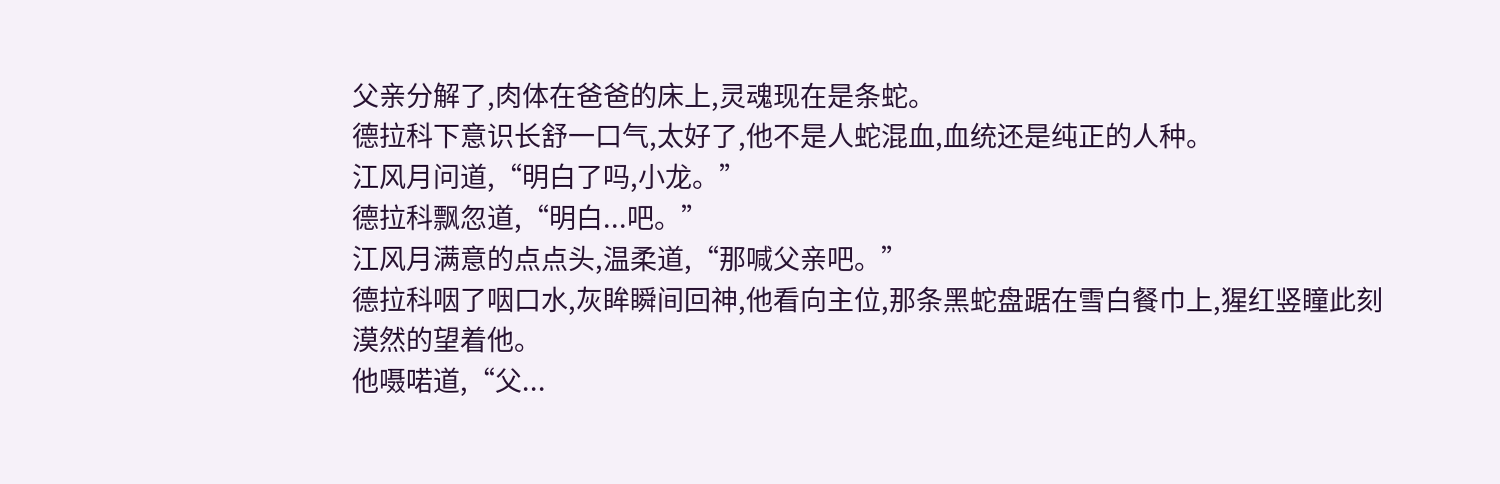父亲分解了,肉体在爸爸的床上,灵魂现在是条蛇。
德拉科下意识长舒一口气,太好了,他不是人蛇混血,血统还是纯正的人种。
江风月问道,“明白了吗,小龙。”
德拉科飘忽道,“明白...吧。”
江风月满意的点点头,温柔道,“那喊父亲吧。”
德拉科咽了咽口水,灰眸瞬间回神,他看向主位,那条黑蛇盘踞在雪白餐巾上,猩红竖瞳此刻漠然的望着他。
他嗫喏道,“父...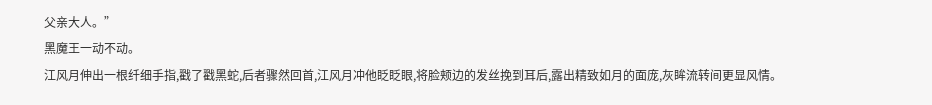父亲大人。”
黑魔王一动不动。
江风月伸出一根纤细手指,戳了戳黑蛇,后者骤然回首,江风月冲他眨眨眼,将脸颊边的发丝挽到耳后,露出精致如月的面庞,灰眸流转间更显风情。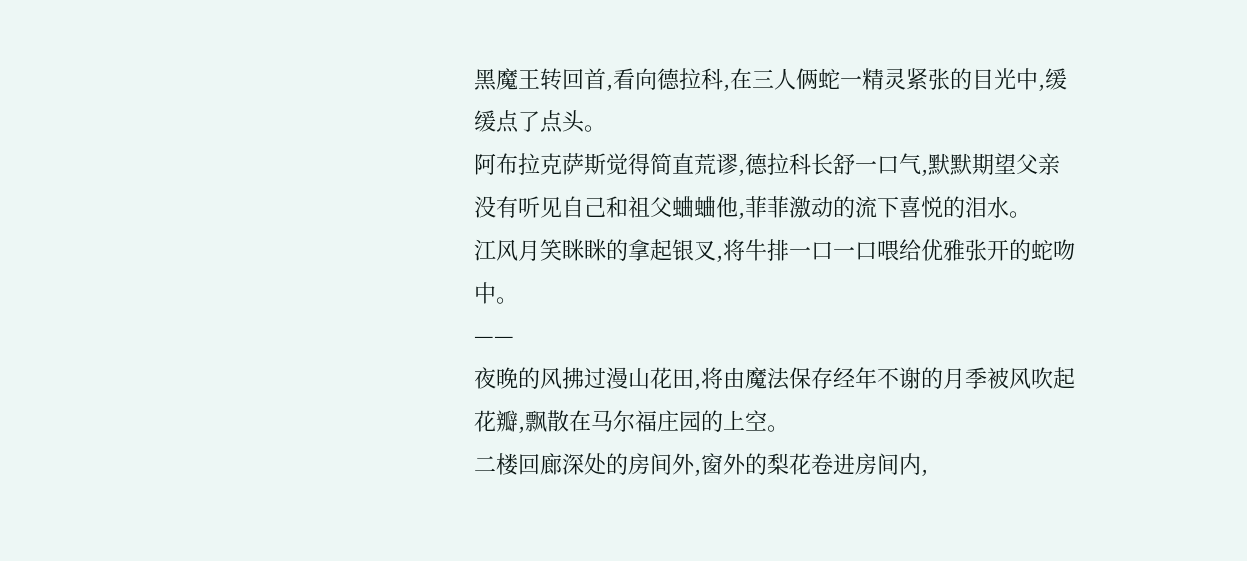黑魔王转回首,看向德拉科,在三人俩蛇一精灵紧张的目光中,缓缓点了点头。
阿布拉克萨斯觉得简直荒谬,德拉科长舒一口气,默默期望父亲没有听见自己和祖父蛐蛐他,菲菲激动的流下喜悦的泪水。
江风月笑眯眯的拿起银叉,将牛排一口一口喂给优雅张开的蛇吻中。
——
夜晚的风拂过漫山花田,将由魔法保存经年不谢的月季被风吹起花瓣,飘散在马尔福庄园的上空。
二楼回廊深处的房间外,窗外的梨花卷进房间内,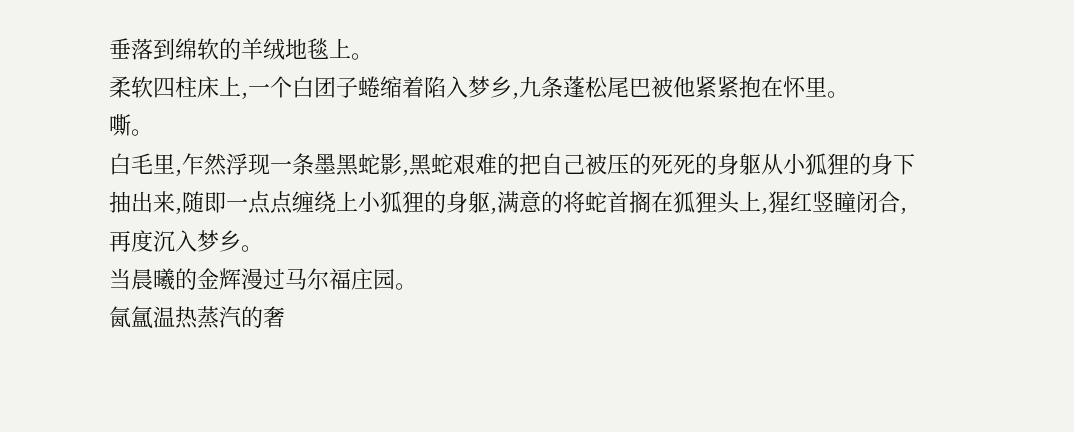垂落到绵软的羊绒地毯上。
柔软四柱床上,一个白团子蜷缩着陷入梦乡,九条蓬松尾巴被他紧紧抱在怀里。
嘶。
白毛里,乍然浮现一条墨黑蛇影,黑蛇艰难的把自己被压的死死的身躯从小狐狸的身下抽出来,随即一点点缠绕上小狐狸的身躯,满意的将蛇首搁在狐狸头上,猩红竖瞳闭合,再度沉入梦乡。
当晨曦的金辉漫过马尔福庄园。
氤氲温热蒸汽的奢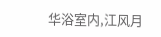华浴室内,江风月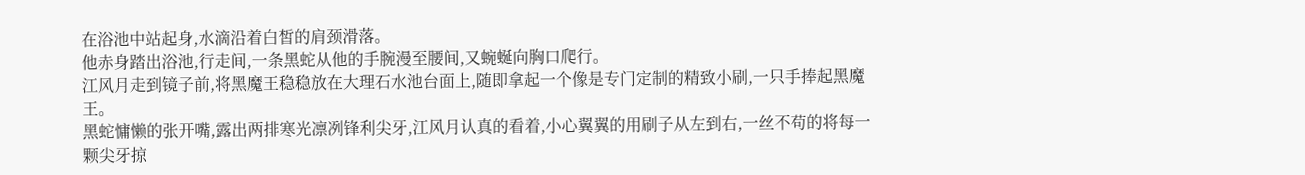在浴池中站起身,水滴沿着白皙的肩颈滑落。
他赤身踏出浴池,行走间,一条黑蛇从他的手腕漫至腰间,又蜿蜒向胸口爬行。
江风月走到镜子前,将黑魔王稳稳放在大理石水池台面上,随即拿起一个像是专门定制的精致小刷,一只手捧起黑魔王。
黑蛇慵懒的张开嘴,露出两排寒光凛冽锋利尖牙,江风月认真的看着,小心翼翼的用刷子从左到右,一丝不苟的将每一颗尖牙掠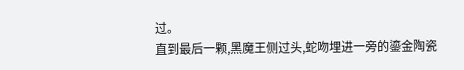过。
直到最后一颗,黑魔王侧过头,蛇吻埋进一旁的鎏金陶瓷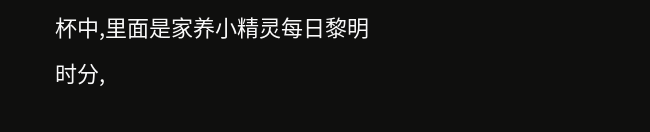杯中,里面是家养小精灵每日黎明时分,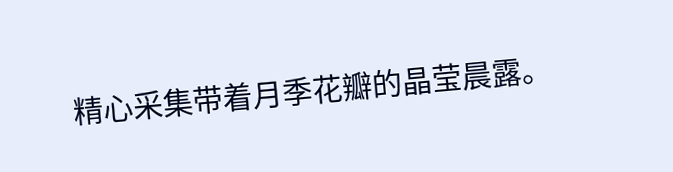精心采集带着月季花瓣的晶莹晨露。